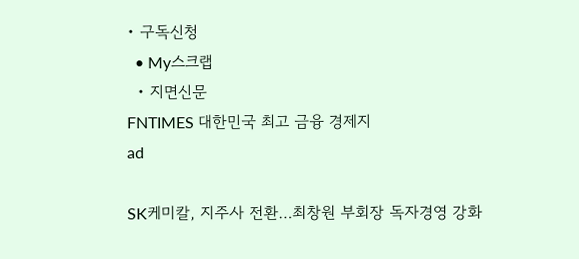• 구독신청
  • My스크랩
  • 지면신문
FNTIMES 대한민국 최고 금융 경제지
ad

SK케미칼, 지주사 전환…최창원 부회장 독자경영 강화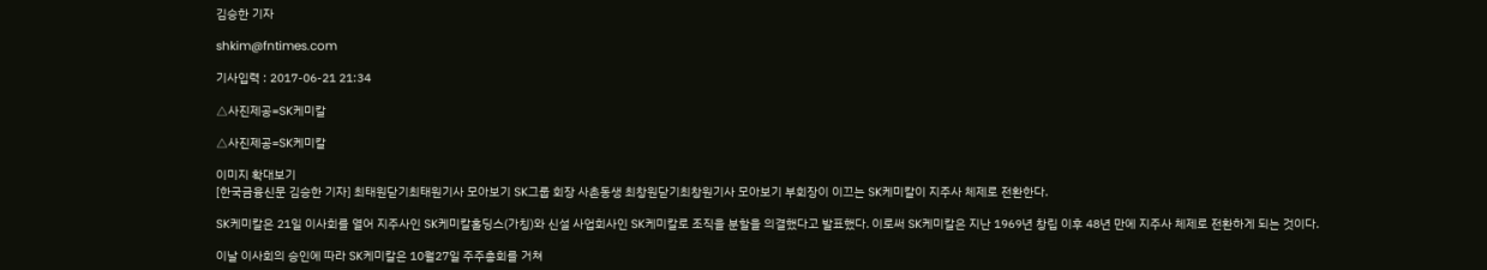김승한 기자

shkim@fntimes.com

기사입력 : 2017-06-21 21:34

△사진제공=SK케미칼

△사진제공=SK케미칼

이미지 확대보기
[한국금융신문 김승한 기자] 최태원닫기최태원기사 모아보기 SK그룹 회장 사촌동생 최창원닫기최창원기사 모아보기 부회장이 이끄는 SK케미칼이 지주사 체제로 전환한다.

SK케미칼은 21일 이사회를 열어 지주사인 SK케미칼홀딩스(가칭)와 신설 사업회사인 SK케미칼로 조직을 분할을 의결했다고 발표했다. 이로써 SK케미칼은 지난 1969년 창립 이후 48년 만에 지주사 체제로 전환하게 되는 것이다.

이날 이사회의 승인에 따라 SK케미칼은 10월27일 주주총회를 거쳐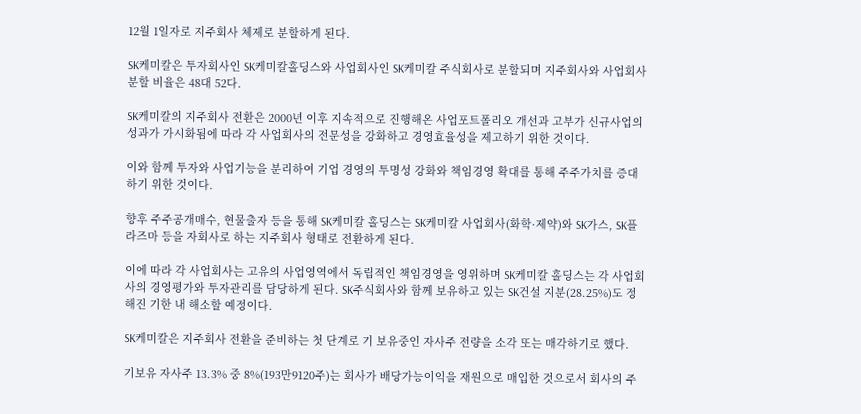12월 1일자로 지주회사 체제로 분할하게 된다.

SK케미칼은 투자회사인 SK케미칼홀딩스와 사업회사인 SK케미칼 주식회사로 분할되며 지주회사와 사업회사 분할 비율은 48대 52다.

SK케미칼의 지주회사 전환은 2000년 이후 지속적으로 진행해온 사업포트폴리오 개선과 고부가 신규사업의 성과가 가시화됨에 따라 각 사업회사의 전문성을 강화하고 경영효율성을 제고하기 위한 것이다.

이와 함께 투자와 사업기능을 분리하여 기업 경영의 투명성 강화와 책임경영 확대를 통해 주주가치를 증대하기 위한 것이다.

향후 주주공개매수, 현물출자 등을 통해 SK케미칼 홀딩스는 SK케미칼 사업회사(화학·제약)와 SK가스, SK플라즈마 등을 자회사로 하는 지주회사 형태로 전환하게 된다.

이에 따라 각 사업회사는 고유의 사업영역에서 독립적인 책임경영을 영위하며 SK케미칼 홀딩스는 각 사업회사의 경영평가와 투자관리를 담당하게 된다. SK주식회사와 함께 보유하고 있는 SK건설 지분(28.25%)도 정해진 기한 내 해소할 예정이다.

SK케미칼은 지주회사 전환을 준비하는 첫 단계로 기 보유중인 자사주 전량을 소각 또는 매각하기로 했다.

기보유 자사주 13.3% 중 8%(193만9120주)는 회사가 배당가능이익을 재원으로 매입한 것으로서 회사의 주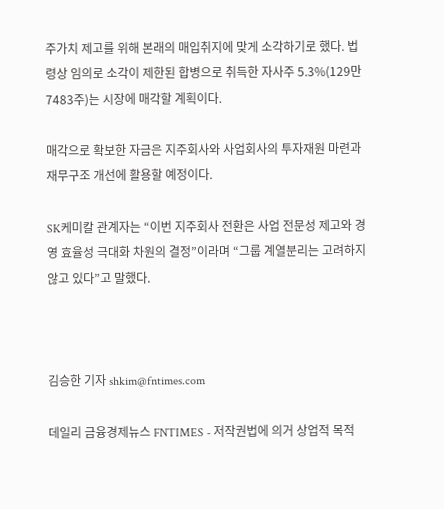주가치 제고를 위해 본래의 매입취지에 맞게 소각하기로 했다. 법령상 임의로 소각이 제한된 합병으로 취득한 자사주 5.3%(129만7483주)는 시장에 매각할 계획이다.

매각으로 확보한 자금은 지주회사와 사업회사의 투자재원 마련과 재무구조 개선에 활용할 예정이다.

SK케미칼 관계자는 “이번 지주회사 전환은 사업 전문성 제고와 경영 효율성 극대화 차원의 결정”이라며 “그룹 계열분리는 고려하지 않고 있다”고 말했다.



김승한 기자 shkim@fntimes.com

데일리 금융경제뉴스 FNTIMES - 저작권법에 의거 상업적 목적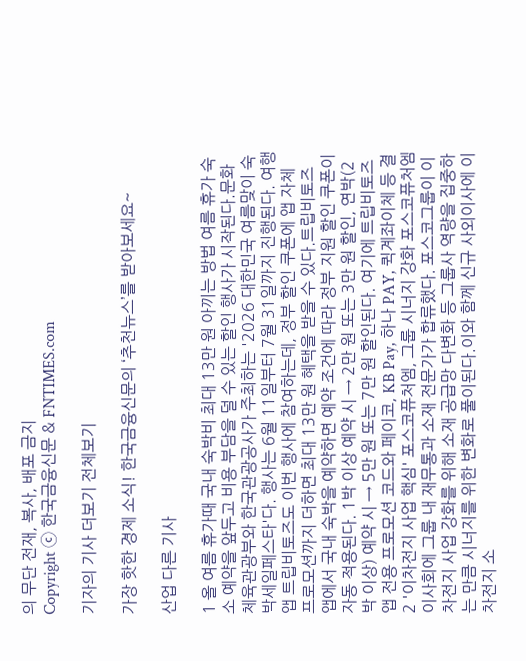의 무단 전재, 복사, 배포 금지
Copyright ⓒ 한국금융신문 & FNTIMES.com

기자의 기사 더보기 전체보기

가장 핫한 경제 소식! 한국금융신문의 ‘추천뉴스’를 받아보세요~

산업 다른 기사

1 올 여름 휴가때 국내 숙박비 최대 13만 원 아끼는 방법 여름 휴가 숙소 예약을 앞두고 비용 부담을 덜 수 있는 할인 행사가 시작된다.문화체육관광부와 한국관광공사가 주최하는 '2026 대한민국 여름맞이 숙박세일페스타'다. 행사는 6월 11일부터 7월 31일까지 진행된다. 여행 앱 트립비토즈도 이번 행사에 참여하는데, 정부 할인 쿠폰에 앱 자체 프로모션까지 더하면 최대 13만 원 혜택을 받을 수 있다.트립비토즈 앱에서 국내 숙박을 예약하면 예약 조건에 따라 정부 지원 할인 쿠폰이 자동 적용된다. 1박 이상 예약 시 → 2만 원 또는 3만 원 할인, 연박(2박 이상) 예약 시 → 5만 원 또는 7만 원 할인된다. 여기에 트립비토즈 앱 전용 프로모션 코드와 페이코, KB Pay, 하나 PAY, 퀵계좌이체 등 결 2 '이차전지 사업 핵심' 포스코퓨처엠, 그룹 시너지 강화 포스코퓨처엠 이사회에 그룹 내 재무통과 소재 전문가가 합류했다. 포스코그룹이 이차전지 사업 강화를 위해 소재 공급망 다변화 등 그룹사 역량을 집중하는 만큼 시너지를 위한 변화로 풀이된다.이와 함께 신규 사외이사에 이차전지 소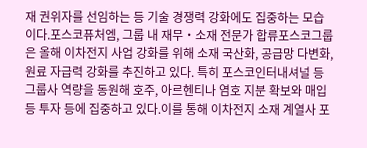재 권위자를 선임하는 등 기술 경쟁력 강화에도 집중하는 모습이다.포스코퓨처엠, 그룹 내 재무‧소재 전문가 합류포스코그룹은 올해 이차전지 사업 강화를 위해 소재 국산화, 공급망 다변화, 원료 자급력 강화를 추진하고 있다. 특히 포스코인터내셔널 등 그룹사 역량을 동원해 호주, 아르헨티나 염호 지분 확보와 매입 등 투자 등에 집중하고 있다.이를 통해 이차전지 소재 계열사 포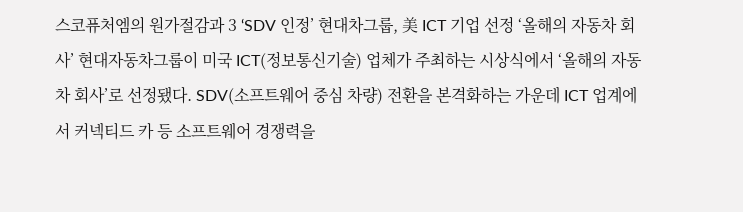스코퓨처엠의 원가절감과 3 ‘SDV 인정’ 현대차그룹, 美 ICT 기업 선정 ‘올해의 자동차 회사’ 현대자동차그룹이 미국 ICT(정보통신기술) 업체가 주최하는 시상식에서 ‘올해의 자동차 회사’로 선정됐다. SDV(소프트웨어 중심 차량) 전환을 본격화하는 가운데 ICT 업계에서 커넥티드 카 등 소프트웨어 경쟁력을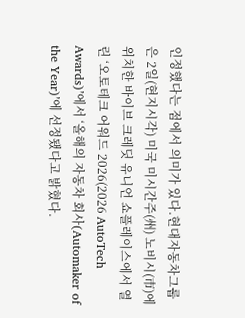인정했다는 점에서 의미가 있다.현대자동차그룹은 2일(현지시각) 미국 미시간주(州) 노비시(市)에 위치한 바이브 크레딧 유니언 쇼플레이스에서 열린 ‘오토테크 어워드 2026(2026 AutoTech Awards)’에서 ‘올해의 자동차 회사(Automaker of the Year)’에 선정됐다고 밝혔다.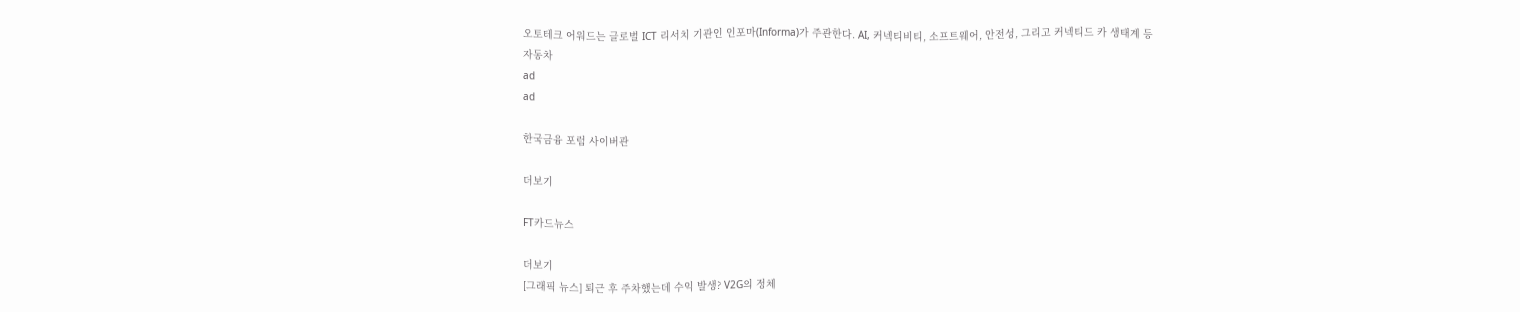오토테크 어워드는 글로벌 ICT 리서치 기관인 인포마(Informa)가 주관한다. AI, 커넥티비티, 소프트웨어, 안전성, 그리고 커넥티드 카 생태계 등 자동차
ad
ad

한국금융 포럼 사이버관

더보기

FT카드뉴스

더보기
[그래픽 뉴스] 퇴근 후 주차했는데 수익 발생? V2G의 정체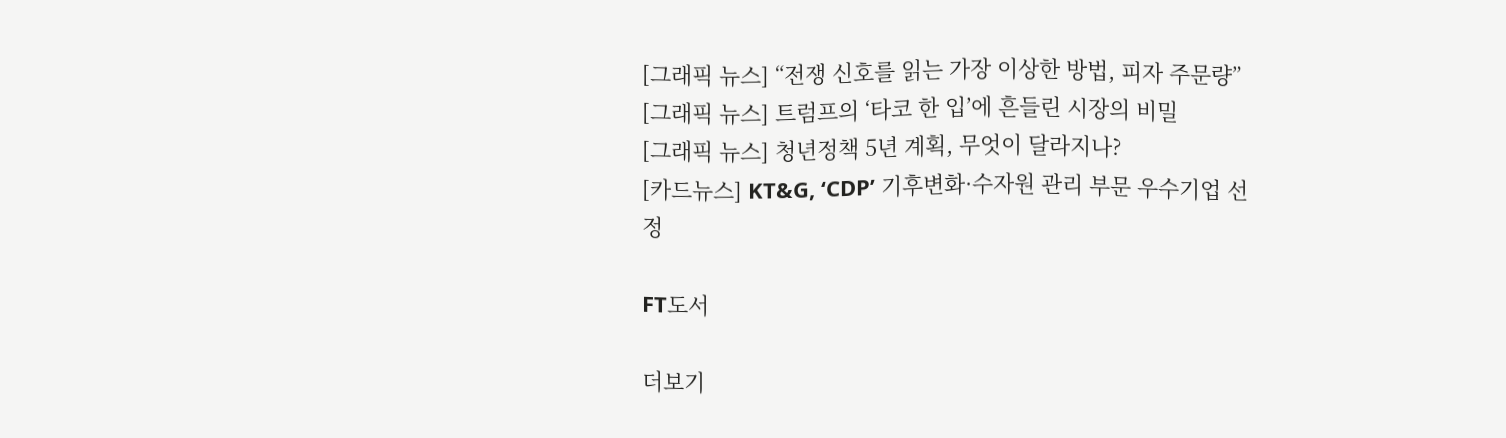[그래픽 뉴스] “전쟁 신호를 읽는 가장 이상한 방법, 피자 주문량”
[그래픽 뉴스] 트럼프의 ‘타코 한 입’에 흔들린 시장의 비밀
[그래픽 뉴스] 청년정책 5년 계획, 무엇이 달라지나?
[카드뉴스] KT&G, ‘CDP’ 기후변화·수자원 관리 부문 우수기업 선정

FT도서

더보기